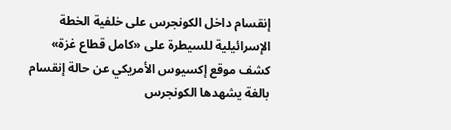إنقسام داخل الكونجرس على خلفية الخطة الإسرائيلية للسيطرة على «كامل قطاع غزة»
كشف موقع إكسيوس الأمريكي عن حالة إنقسام بالغة يشهدها الكونجرس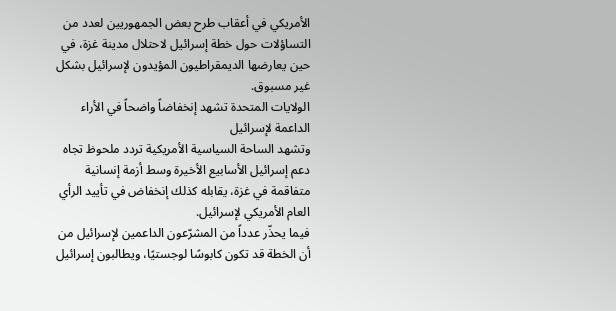الأمريكي في أعقاب طرح بعض الجمهوريين لعدد من التساؤلات حول خطة إسرائيل لاحتلال مدينة غزة، في حين يعارضها الديمقراطيون المؤيدون لإسرائيل بشكل غير مسبوق.
الولايات المتحدة تشهد إنخفاضاً واضحاً في الأراء الداعمة لإسرائيل
وتشهد الساحة السياسية الأمريكية تردد ملحوظ تجاه دعم إسرائيل الأسابيع الأخيرة وسط أزمة إنسانية متفاقمة في غزة، يقابله كذلك إنخفاض في تأييد الرأي العام الأمريكي لإسرائيل.
فيما يحذّر عدداً من المشرّعون الداعمين لإسرائيل من أن الخطة قد تكون كابوسًا لوجستيًا، ويطالبون إسرائيل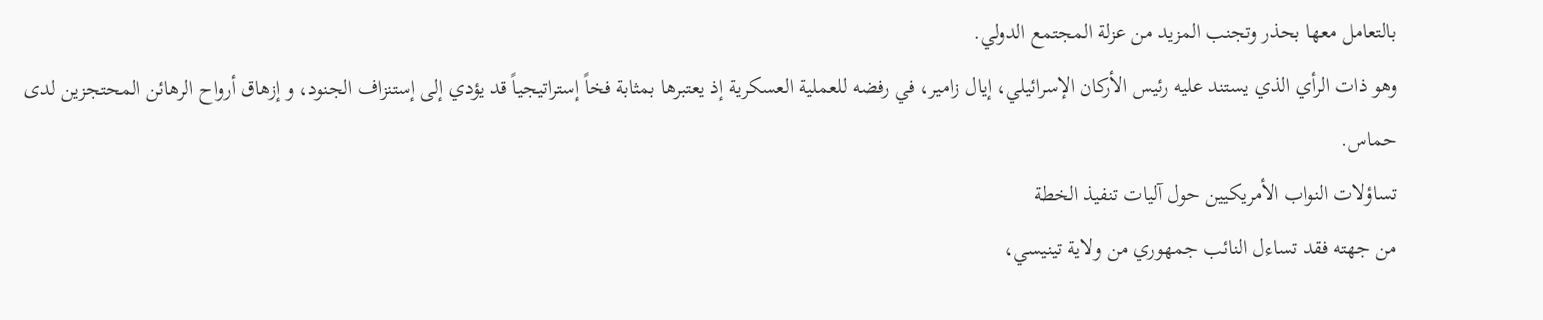بالتعامل معها بحذر وتجنب المزيد من عزلة المجتمع الدولي.
وهو ذات الرأي الذي يستند عليه رئيس الأركان الإسرائيلي، إيال زامير، في رفضه للعملية العسكرية إذ يعتبرها بمثابة فخاً إستراتيجياً قد يؤدي إلى إستنزاف الجنود، و إزهاق أرواح الرهائن المحتجزين لدى حماس.
تساؤلات النواب الأمريكيين حول آليات تنفيذ الخطة
من جهته فقد تساءل النائب جمهوري من ولاية تينيسي،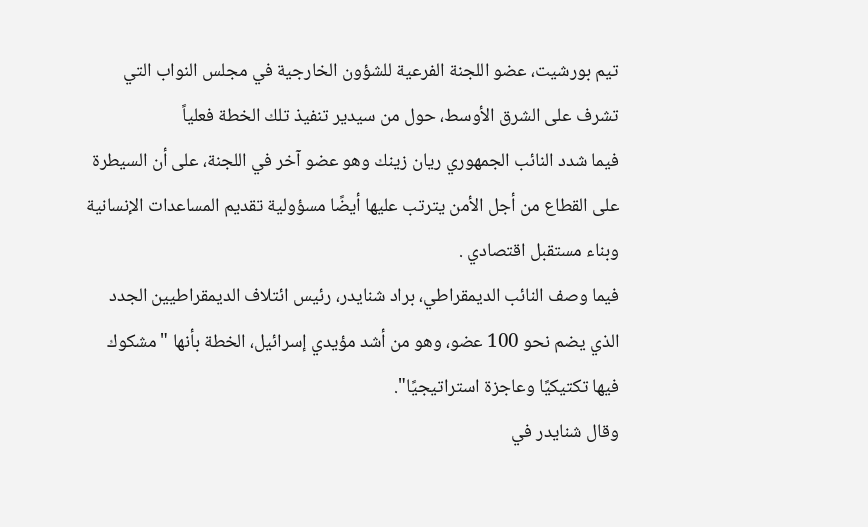تيم بورشيت، عضو اللجنة الفرعية للشؤون الخارجية في مجلس النواب التي تشرف على الشرق الأوسط، حول من سيدير تنفيذ تلك الخطة فعلياً
فيما شدد النائب الجمهوري ريان زينك وهو عضو آخر في اللجنة، على أن السيطرة على القطاع من أجل الأمن يترتب عليها أيضًا مسؤولية تقديم المساعدات الإنسانية وبناء مستقبل اقتصادي .
فيما وصف النائب الديمقراطي، براد شنايدر، رئيس ائتلاف الديمقراطيين الجدد الذي يضم نحو 100 عضو، وهو من أشد مؤيدي إسرائيل، الخطة بأنها "مشكوك فيها تكتيكيًا وعاجزة استراتيجيًا".
وقال شنايدر في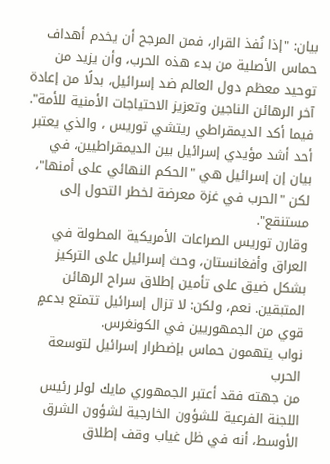بيان: "إذا نُفذ القرار، فمن المرجح أن يخدم أهداف حماس الأصلية من بدء هذه الحرب، وأن يزيد من توحيد معظم دول العالم ضد إسرائيل، بدلًا من إعادة آخر الرهائن الناجين وتعزيز الاحتياجات الأمنية للأمة".
فيما أكد الديمقراطي ريتشي توريس ، والذي يعتبر أحد أشد مؤيدي إسرائيل بين الديمقراطيين، في بيان إن إسرائيل هي "الحكم النهائي على أمنها"، لكن "الحرب في غزة معرضة لخطر التحول إلى مستنقع".
وقارن توريس الصراعات الأمريكية المطولة في العراق وأفغانستان، وحث إسرائيل على التركيز بشكل ضيق على تأمين إطلاق سراح الرهائن المتبقين. نعم، ولكن: لا تزال إسرائيل تتمتع بدعمٍ قوي من الجمهوريين في الكونغرس.
نواب يتهمون حماس بإضطرار إسرائيل لتوسعة الحرب
من جهته فقد أعتبر الجمهوري مايك لولر رئيس اللجنة الفرعية للشؤون الخارجية لشؤون الشرق الأوسط، أنه في ظل غياب وقف إطلاق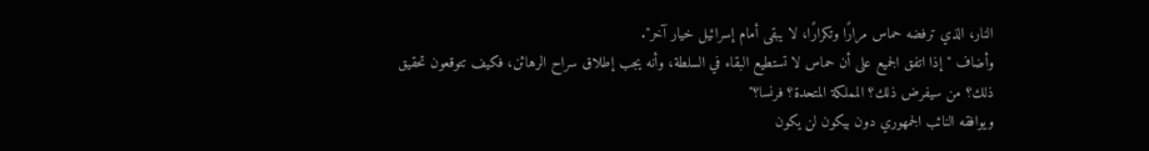النار، الذي ترفضه حماس مرارًا وتكرارًا، لا يبقى أمام إسرائيل خيار آخر".
وأضاف "إذا اتفق الجميع على أن حماس لا تستطيع البقاء في السلطة، وأنه يجب إطلاق سراح الرهائن، فكيف تتوقعون تحقيق ذلك؟ من سيفرض ذلك؟ المملكة المتحدة؟ فرنسا؟"
ويوافقه النائب الجمهوري دون بيكون لن يكون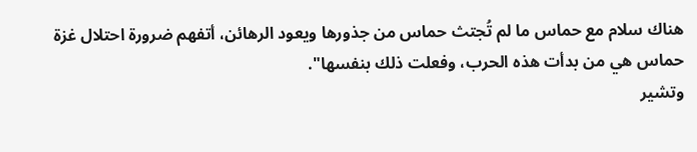هناك سلام مع حماس ما لم تُجتث حماس من جذورها ويعود الرهائن، أتفهم ضرورة احتلال غزة حماس هي من بدأت هذه الحرب، وفعلت ذلك بنفسها".
وتشير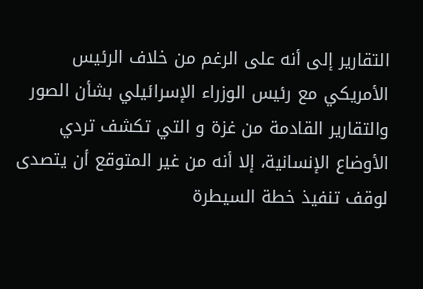التقارير إلى أنه على الرغم من خلاف الرئيس الأمريكي مع رئيس الوزراء الإسرائيلي بشأن الصور والتقارير القادمة من غزة و التي تكشف تردي الأوضاع الإنسانية، إلا أنه من غير المتوقع أن يتصدى لوقف تنفيذ خطة السيطرة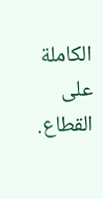الكاملة على القطاع.